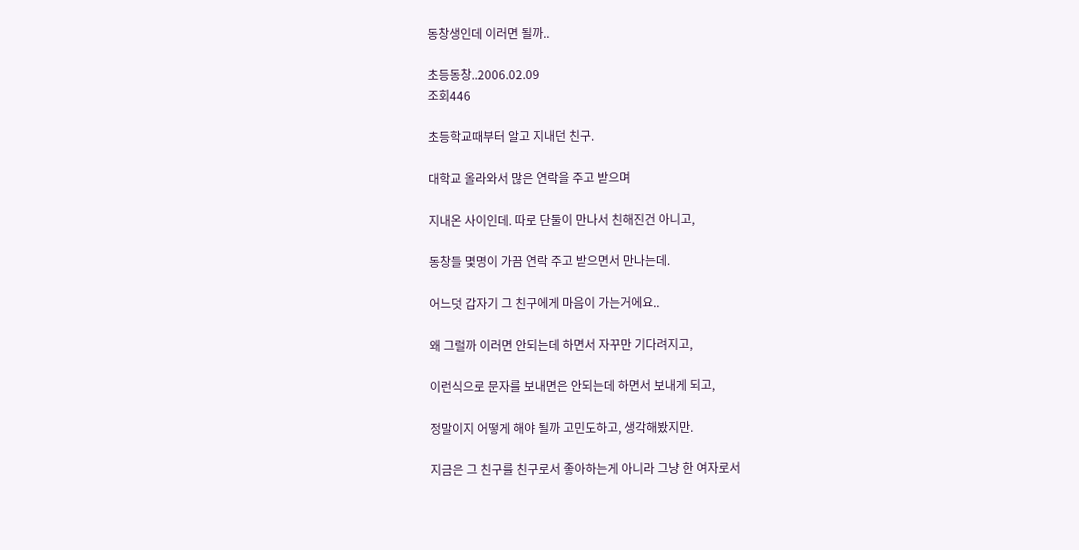동창생인데 이러면 될까..

초등동창..2006.02.09
조회446

초등학교때부터 알고 지내던 친구.

대학교 올라와서 많은 연락을 주고 받으며

지내온 사이인데. 따로 단둘이 만나서 친해진건 아니고,

동창들 몇명이 가끔 연락 주고 받으면서 만나는데.

어느덧 갑자기 그 친구에게 마음이 가는거에요..

왜 그럴까 이러면 안되는데 하면서 자꾸만 기다려지고,

이런식으로 문자를 보내면은 안되는데 하면서 보내게 되고,

정말이지 어떻게 해야 될까 고민도하고, 생각해봤지만.

지금은 그 친구를 친구로서 좋아하는게 아니라 그냥 한 여자로서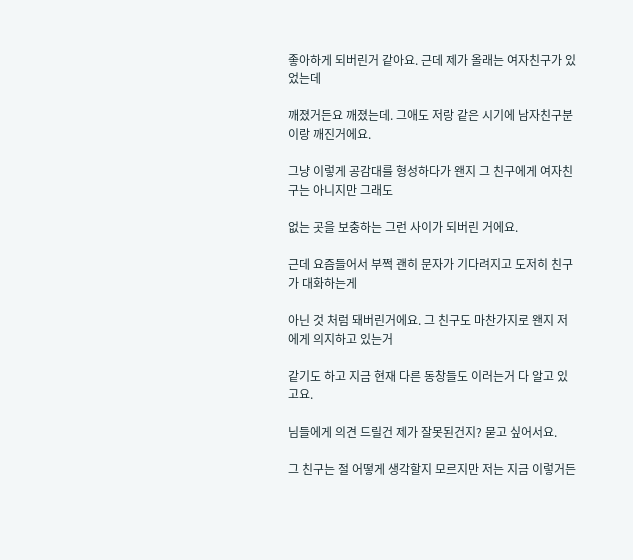좋아하게 되버린거 같아요. 근데 제가 올래는 여자친구가 있었는데

깨졌거든요 깨졌는데. 그애도 저랑 같은 시기에 남자친구분이랑 깨진거에요.

그냥 이렇게 공감대를 형성하다가 왠지 그 친구에게 여자친구는 아니지만 그래도

없는 곳을 보충하는 그런 사이가 되버린 거에요.

근데 요즘들어서 부쩍 괜히 문자가 기다려지고 도저히 친구가 대화하는게

아닌 것 처럼 돼버린거에요. 그 친구도 마찬가지로 왠지 저에게 의지하고 있는거

같기도 하고 지금 현재 다른 동창들도 이러는거 다 알고 있고요.

님들에게 의견 드릴건 제가 잘못된건지? 묻고 싶어서요.

그 친구는 절 어떻게 생각할지 모르지만 저는 지금 이렇거든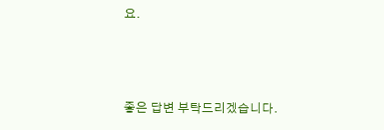요.



좋은 답변 부탁드리겠습니다.